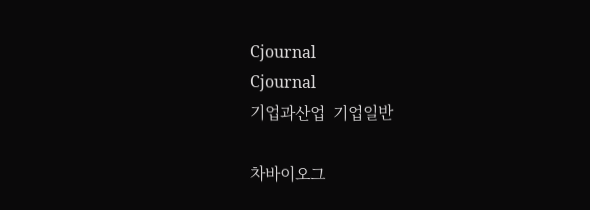Cjournal
Cjournal
기업과산업  기업일반

차바이오그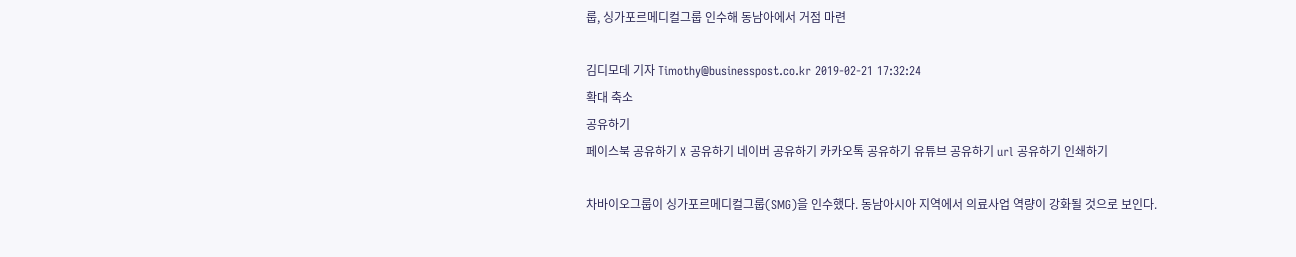룹, 싱가포르메디컬그룹 인수해 동남아에서 거점 마련

김디모데 기자 Timothy@businesspost.co.kr 2019-02-21 17:32:24
확대 축소
공유하기
페이스북 공유하기 X 공유하기 네이버 공유하기 카카오톡 공유하기 유튜브 공유하기 url 공유하기 인쇄하기

차바이오그룹이 싱가포르메디컬그룹(SMG)을 인수했다. 동남아시아 지역에서 의료사업 역량이 강화될 것으로 보인다.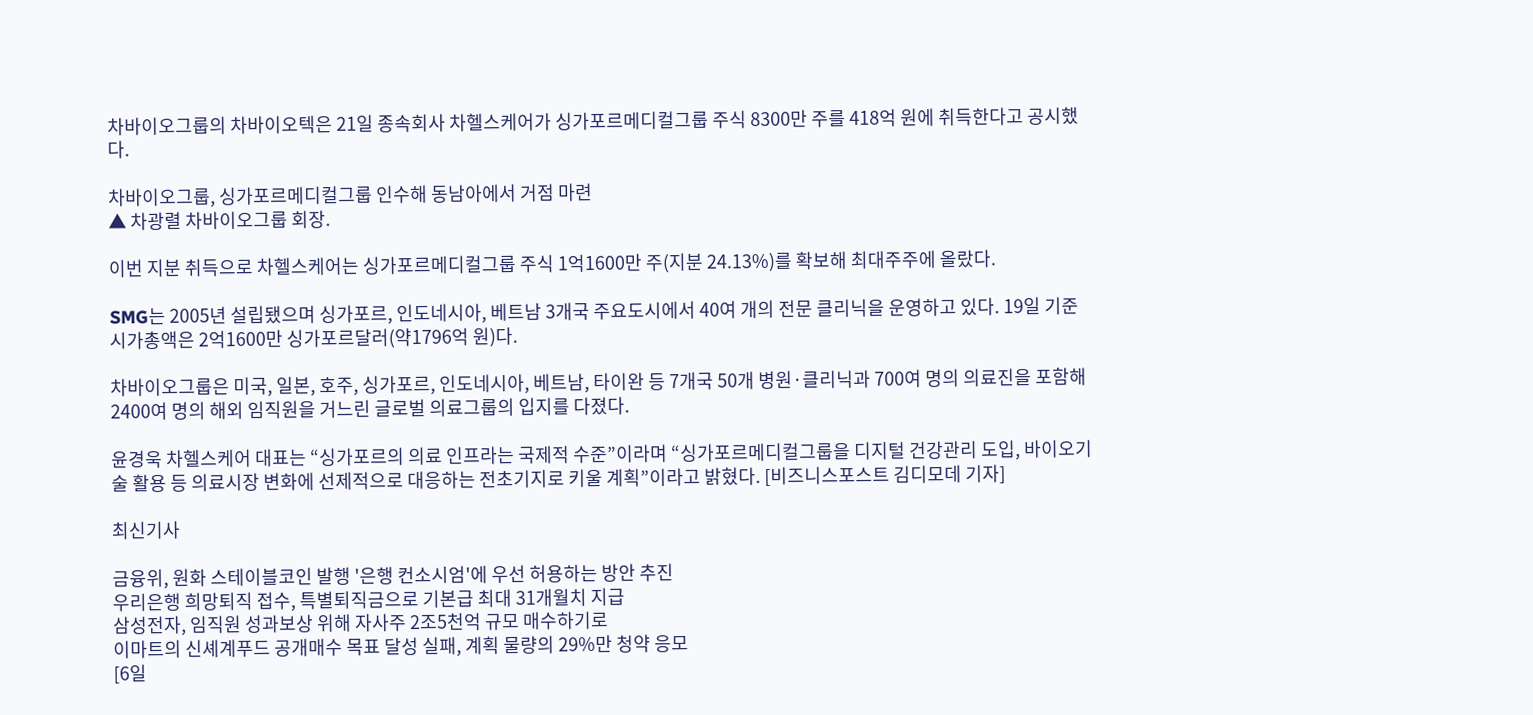차바이오그룹의 차바이오텍은 21일 종속회사 차헬스케어가 싱가포르메디컬그룹 주식 8300만 주를 418억 원에 취득한다고 공시했다.

차바이오그룹, 싱가포르메디컬그룹 인수해 동남아에서 거점 마련
▲ 차광렬 차바이오그룹 회장.

이번 지분 취득으로 차헬스케어는 싱가포르메디컬그룹 주식 1억1600만 주(지분 24.13%)를 확보해 최대주주에 올랐다.

SMG는 2005년 설립됐으며 싱가포르, 인도네시아, 베트남 3개국 주요도시에서 40여 개의 전문 클리닉을 운영하고 있다. 19일 기준 시가총액은 2억1600만 싱가포르달러(약1796억 원)다.

차바이오그룹은 미국, 일본, 호주, 싱가포르, 인도네시아, 베트남, 타이완 등 7개국 50개 병원·클리닉과 700여 명의 의료진을 포함해 2400여 명의 해외 임직원을 거느린 글로벌 의료그룹의 입지를 다졌다.

윤경욱 차헬스케어 대표는 “싱가포르의 의료 인프라는 국제적 수준”이라며 “싱가포르메디컬그룹을 디지털 건강관리 도입, 바이오기술 활용 등 의료시장 변화에 선제적으로 대응하는 전초기지로 키울 계획”이라고 밝혔다. [비즈니스포스트 김디모데 기자]

최신기사

금융위, 원화 스테이블코인 발행 '은행 컨소시엄'에 우선 허용하는 방안 추진
우리은행 희망퇴직 접수, 특별퇴직금으로 기본급 최대 31개월치 지급
삼성전자, 임직원 성과보상 위해 자사주 2조5천억 규모 매수하기로
이마트의 신셰계푸드 공개매수 목표 달성 실패, 계획 물량의 29%만 청약 응모
[6일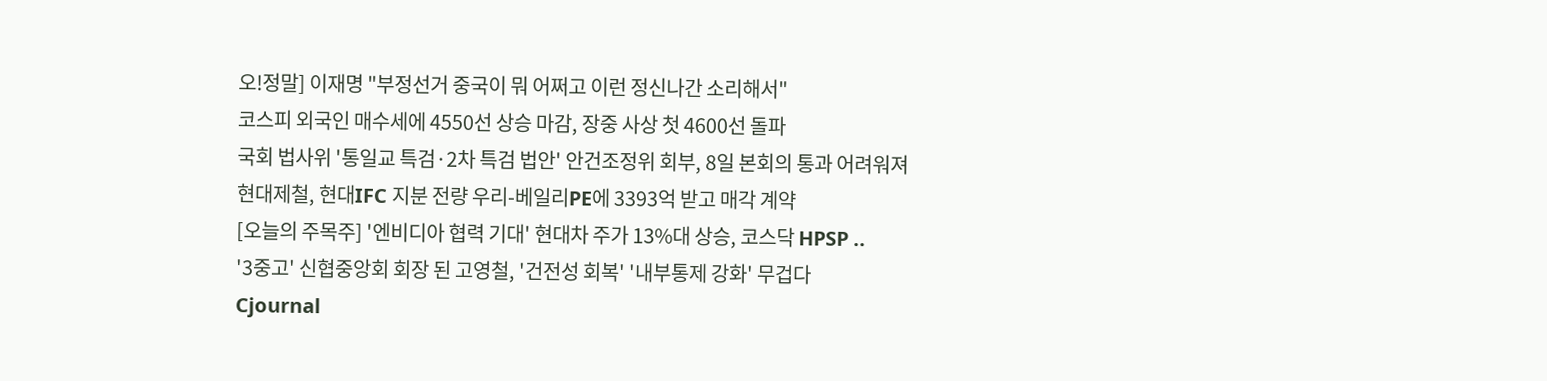오!정말] 이재명 "부정선거 중국이 뭐 어쩌고 이런 정신나간 소리해서"
코스피 외국인 매수세에 4550선 상승 마감, 장중 사상 첫 4600선 돌파
국회 법사위 '통일교 특검·2차 특검 법안' 안건조정위 회부, 8일 본회의 통과 어려워져
현대제철, 현대IFC 지분 전량 우리-베일리PE에 3393억 받고 매각 계약
[오늘의 주목주] '엔비디아 협력 기대' 현대차 주가 13%대 상승, 코스닥 HPSP ..
'3중고' 신협중앙회 회장 된 고영철, '건전성 회복' '내부통제 강화' 무겁다
Cjournal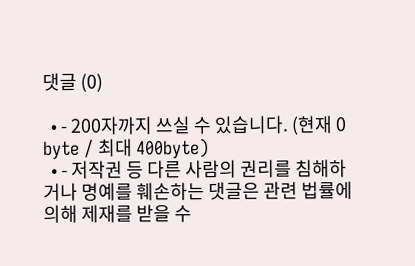댓글 (0)

  • - 200자까지 쓰실 수 있습니다. (현재 0 byte / 최대 400byte)
  • - 저작권 등 다른 사람의 권리를 침해하거나 명예를 훼손하는 댓글은 관련 법률에 의해 제재를 받을 수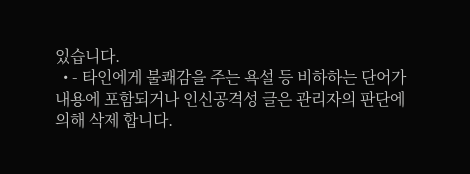있습니다.
  • - 타인에게 불쾌감을 주는 욕설 등 비하하는 단어가 내용에 포함되거나 인신공격성 글은 관리자의 판단에 의해 삭제 합니다.